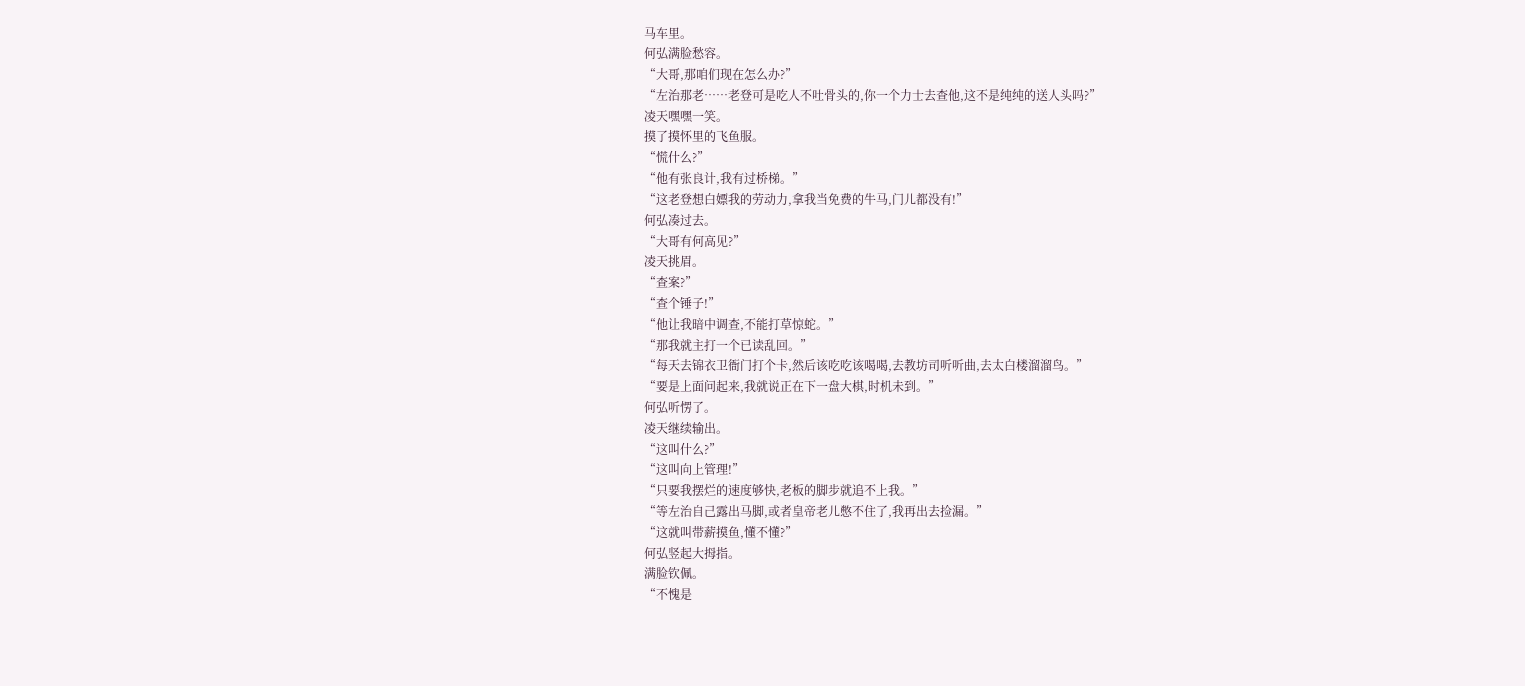马车里。
何弘满脸愁容。
“大哥,那咱们现在怎么办?”
“左治那老……老登可是吃人不吐骨头的,你一个力士去查他,这不是纯纯的送人头吗?”
凌天嘿嘿一笑。
摸了摸怀里的飞鱼服。
“慌什么?”
“他有张良计,我有过桥梯。”
“这老登想白嫖我的劳动力,拿我当免费的牛马,门儿都没有!”
何弘凑过去。
“大哥有何高见?”
凌天挑眉。
“查案?”
“查个锤子!”
“他让我暗中调查,不能打草惊蛇。”
“那我就主打一个已读乱回。”
“每天去锦衣卫衙门打个卡,然后该吃吃该喝喝,去教坊司听听曲,去太白楼溜溜鸟。”
“要是上面问起来,我就说正在下一盘大棋,时机未到。”
何弘听愣了。
凌天继续输出。
“这叫什么?”
“这叫向上管理!”
“只要我摆烂的速度够快,老板的脚步就追不上我。”
“等左治自己露出马脚,或者皇帝老儿憋不住了,我再出去捡漏。”
“这就叫带薪摸鱼,懂不懂?”
何弘竖起大拇指。
满脸钦佩。
“不愧是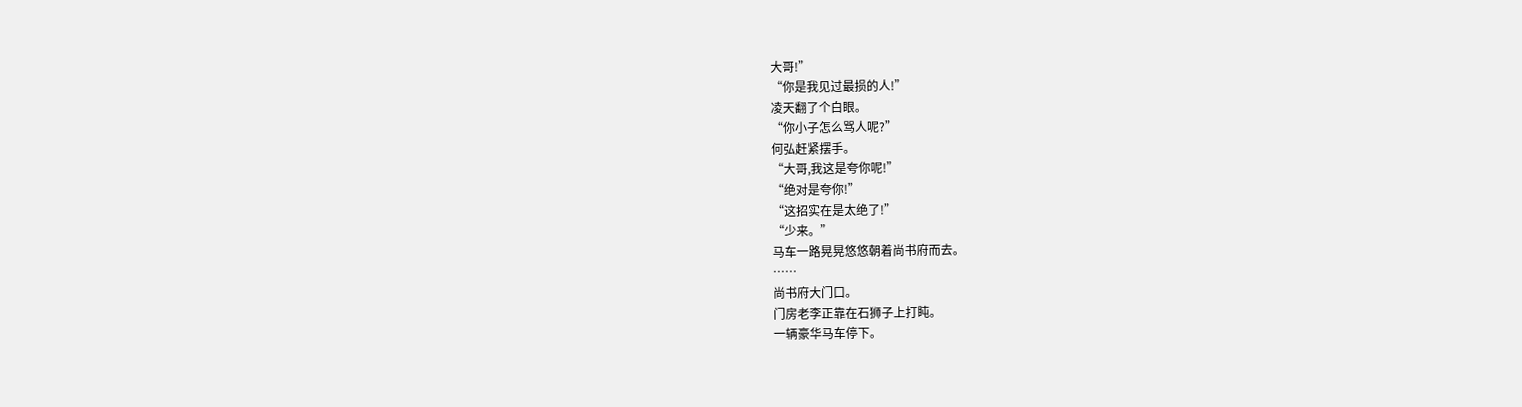大哥!”
“你是我见过最损的人!”
凌天翻了个白眼。
“你小子怎么骂人呢?”
何弘赶紧摆手。
“大哥,我这是夸你呢!”
“绝对是夸你!”
“这招实在是太绝了!”
“少来。”
马车一路晃晃悠悠朝着尚书府而去。
……
尚书府大门口。
门房老李正靠在石狮子上打盹。
一辆豪华马车停下。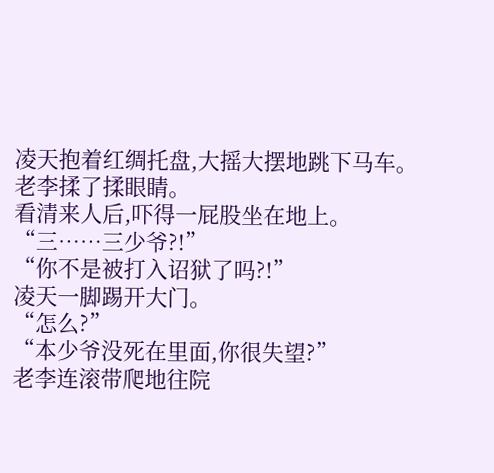凌天抱着红绸托盘,大摇大摆地跳下马车。
老李揉了揉眼睛。
看清来人后,吓得一屁股坐在地上。
“三……三少爷?!”
“你不是被打入诏狱了吗?!”
凌天一脚踢开大门。
“怎么?”
“本少爷没死在里面,你很失望?”
老李连滚带爬地往院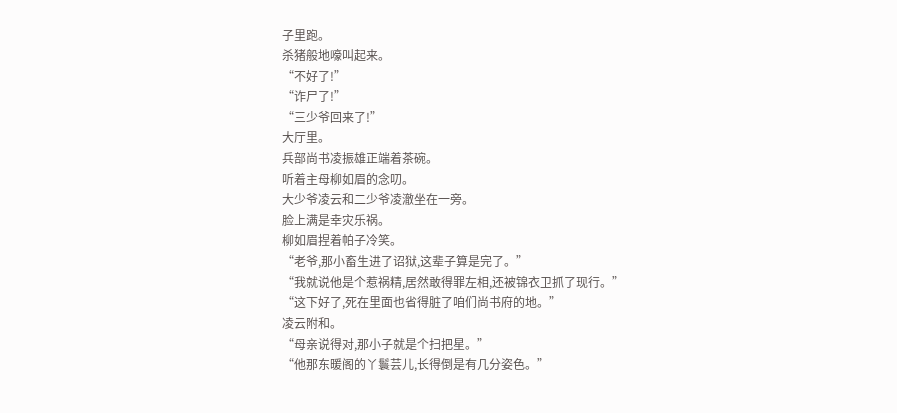子里跑。
杀猪般地嚎叫起来。
“不好了!”
“诈尸了!”
“三少爷回来了!”
大厅里。
兵部尚书凌振雄正端着茶碗。
听着主母柳如眉的念叨。
大少爷凌云和二少爷凌澈坐在一旁。
脸上满是幸灾乐祸。
柳如眉捏着帕子冷笑。
“老爷,那小畜生进了诏狱,这辈子算是完了。”
“我就说他是个惹祸精,居然敢得罪左相,还被锦衣卫抓了现行。”
“这下好了,死在里面也省得脏了咱们尚书府的地。”
凌云附和。
“母亲说得对,那小子就是个扫把星。”
“他那东暖阁的丫鬟芸儿,长得倒是有几分姿色。”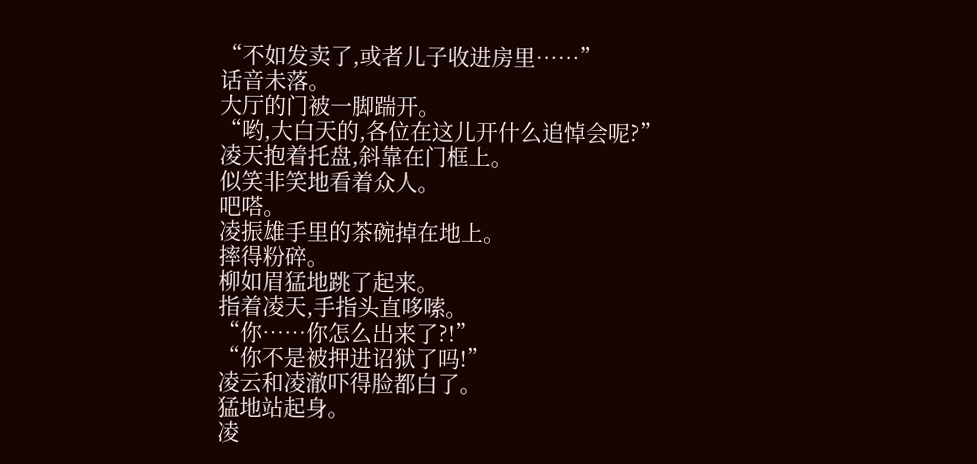“不如发卖了,或者儿子收进房里……”
话音未落。
大厅的门被一脚踹开。
“哟,大白天的,各位在这儿开什么追悼会呢?”
凌天抱着托盘,斜靠在门框上。
似笑非笑地看着众人。
吧嗒。
凌振雄手里的茶碗掉在地上。
摔得粉碎。
柳如眉猛地跳了起来。
指着凌天,手指头直哆嗦。
“你……你怎么出来了?!”
“你不是被押进诏狱了吗!”
凌云和凌澈吓得脸都白了。
猛地站起身。
凌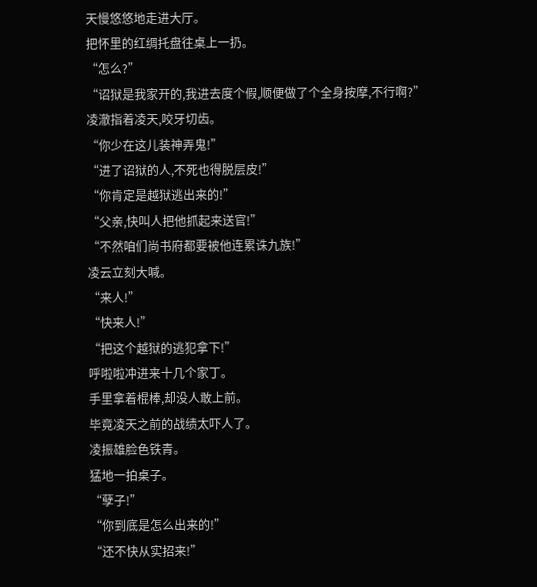天慢悠悠地走进大厅。
把怀里的红绸托盘往桌上一扔。
“怎么?”
“诏狱是我家开的,我进去度个假,顺便做了个全身按摩,不行啊?”
凌澈指着凌天,咬牙切齿。
“你少在这儿装神弄鬼!”
“进了诏狱的人,不死也得脱层皮!”
“你肯定是越狱逃出来的!”
“父亲,快叫人把他抓起来送官!”
“不然咱们尚书府都要被他连累诛九族!”
凌云立刻大喊。
“来人!”
“快来人!”
“把这个越狱的逃犯拿下!”
呼啦啦冲进来十几个家丁。
手里拿着棍棒,却没人敢上前。
毕竟凌天之前的战绩太吓人了。
凌振雄脸色铁青。
猛地一拍桌子。
“孽子!”
“你到底是怎么出来的!”
“还不快从实招来!”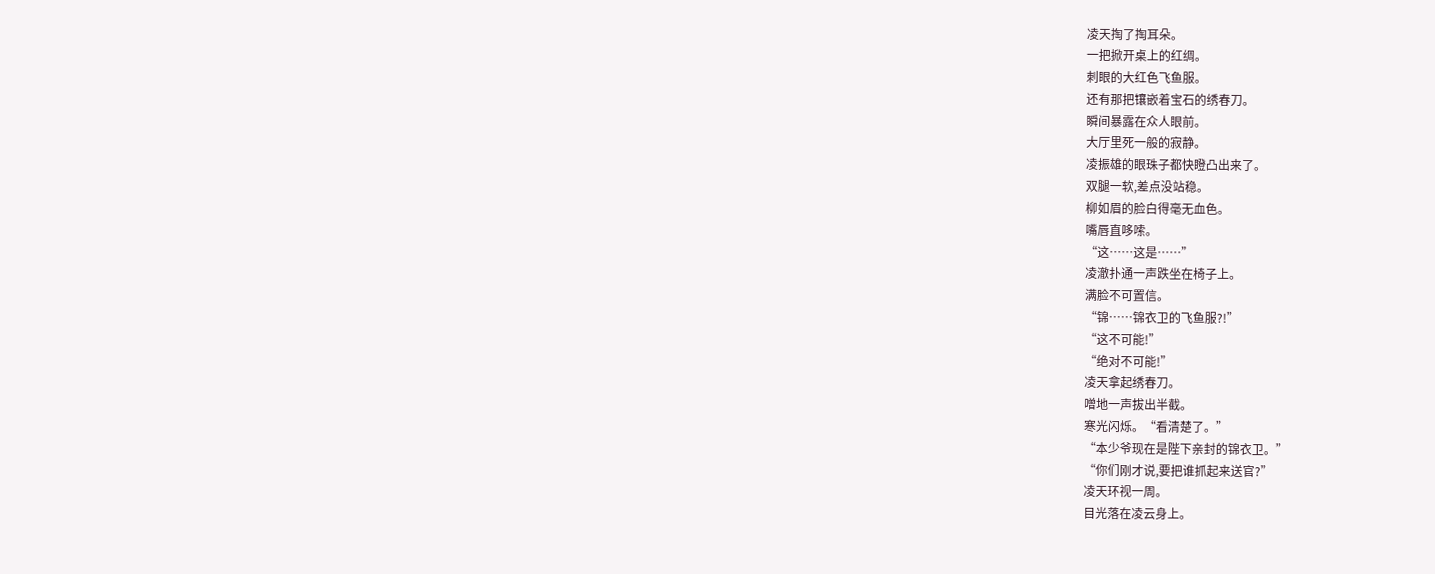凌天掏了掏耳朵。
一把掀开桌上的红绸。
刺眼的大红色飞鱼服。
还有那把镶嵌着宝石的绣春刀。
瞬间暴露在众人眼前。
大厅里死一般的寂静。
凌振雄的眼珠子都快瞪凸出来了。
双腿一软,差点没站稳。
柳如眉的脸白得毫无血色。
嘴唇直哆嗦。
“这……这是……”
凌澈扑通一声跌坐在椅子上。
满脸不可置信。
“锦……锦衣卫的飞鱼服?!”
“这不可能!”
“绝对不可能!”
凌天拿起绣春刀。
噌地一声拔出半截。
寒光闪烁。“看清楚了。”
“本少爷现在是陛下亲封的锦衣卫。”
“你们刚才说,要把谁抓起来送官?”
凌天环视一周。
目光落在凌云身上。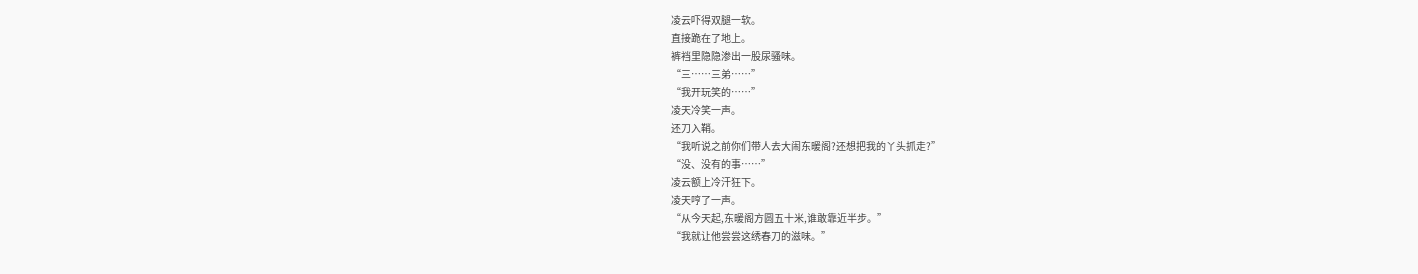凌云吓得双腿一软。
直接跪在了地上。
裤裆里隐隐渗出一股尿骚味。
“三……三弟……”
“我开玩笑的……”
凌天冷笑一声。
还刀入鞘。
“我听说之前你们带人去大闹东暖阁?还想把我的丫头抓走?”
“没、没有的事……”
凌云额上冷汗狂下。
凌天哼了一声。
“从今天起,东暖阁方圆五十米,谁敢靠近半步。”
“我就让他尝尝这绣春刀的滋味。”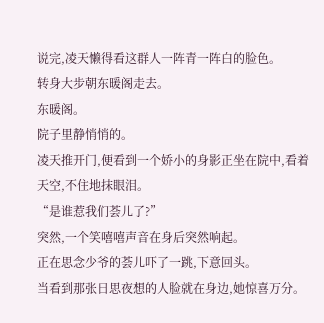说完,凌天懒得看这群人一阵青一阵白的脸色。
转身大步朝东暖阁走去。
东暖阁。
院子里静悄悄的。
凌天推开门,便看到一个娇小的身影正坐在院中,看着天空,不住地抹眼泪。
“是谁惹我们荟儿了?”
突然,一个笑嘻嘻声音在身后突然响起。
正在思念少爷的荟儿吓了一跳,下意回头。
当看到那张日思夜想的人脸就在身边,她惊喜万分。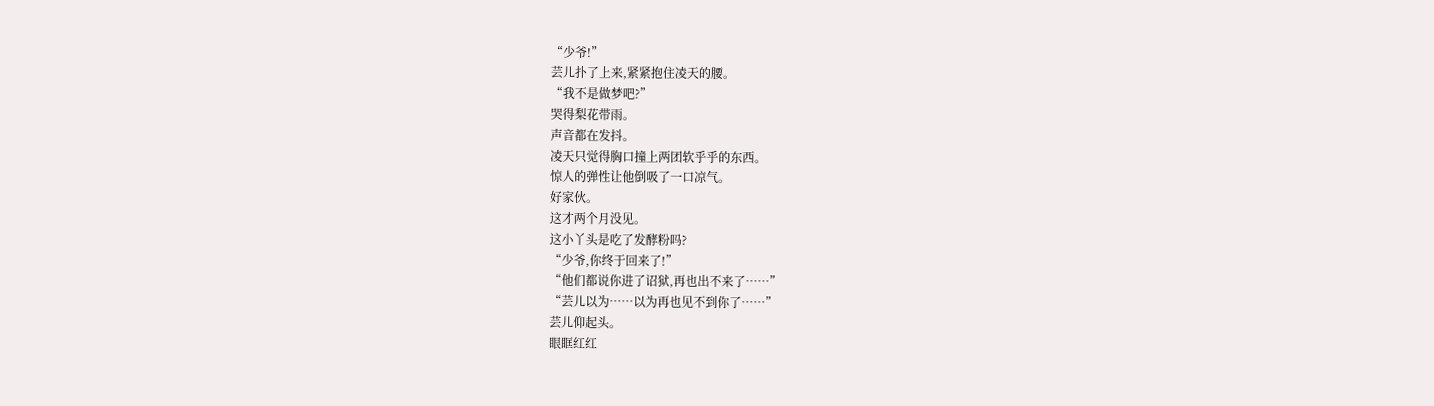“少爷!”
芸儿扑了上来,紧紧抱住凌天的腰。
“我不是做梦吧?”
哭得梨花带雨。
声音都在发抖。
凌天只觉得胸口撞上两团软乎乎的东西。
惊人的弹性让他倒吸了一口凉气。
好家伙。
这才两个月没见。
这小丫头是吃了发酵粉吗?
“少爷,你终于回来了!”
“他们都说你进了诏狱,再也出不来了……”
“芸儿以为……以为再也见不到你了……”
芸儿仰起头。
眼眶红红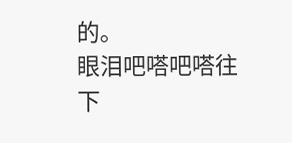的。
眼泪吧嗒吧嗒往下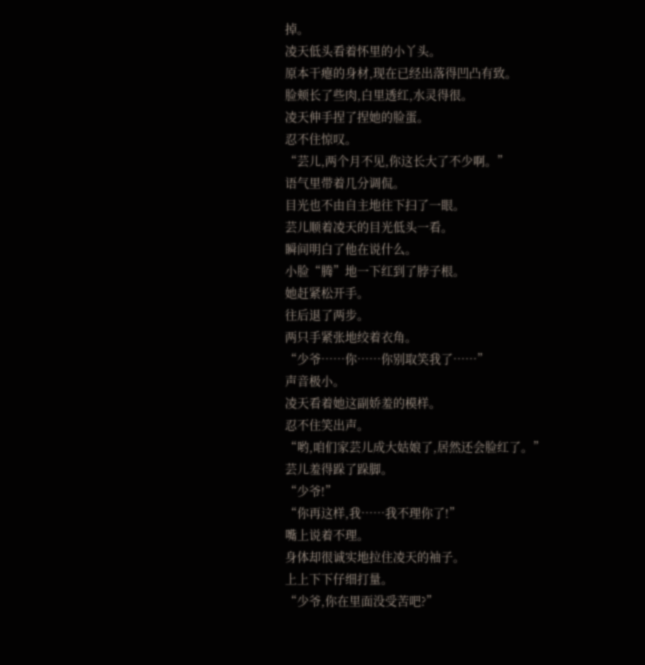掉。
凌天低头看着怀里的小丫头。
原本干瘪的身材,现在已经出落得凹凸有致。
脸颊长了些肉,白里透红,水灵得很。
凌天伸手捏了捏她的脸蛋。
忍不住惊叹。
“芸儿,两个月不见,你这长大了不少啊。”
语气里带着几分调侃。
目光也不由自主地往下扫了一眼。
芸儿顺着凌天的目光低头一看。
瞬间明白了他在说什么。
小脸“腾”地一下红到了脖子根。
她赶紧松开手。
往后退了两步。
两只手紧张地绞着衣角。
“少爷……你……你别取笑我了……”
声音极小。
凌天看着她这副娇羞的模样。
忍不住笑出声。
“哟,咱们家芸儿成大姑娘了,居然还会脸红了。”
芸儿羞得跺了跺脚。
“少爷!”
“你再这样,我……我不理你了!”
嘴上说着不理。
身体却很诚实地拉住凌天的袖子。
上上下下仔细打量。
“少爷,你在里面没受苦吧?”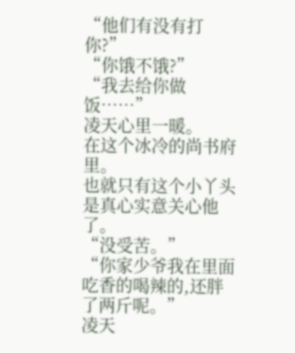“他们有没有打你?”
“你饿不饿?”
“我去给你做饭……”
凌天心里一暖。
在这个冰冷的尚书府里。
也就只有这个小丫头是真心实意关心他了。
“没受苦。”
“你家少爷我在里面吃香的喝辣的,还胖了两斤呢。”
凌天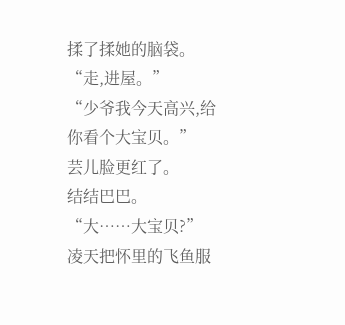揉了揉她的脑袋。
“走,进屋。”
“少爷我今天高兴,给你看个大宝贝。”
芸儿脸更红了。
结结巴巴。
“大……大宝贝?”
凌天把怀里的飞鱼服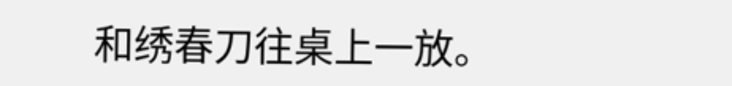和绣春刀往桌上一放。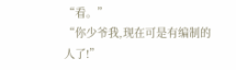“看。”
“你少爷我,现在可是有编制的人了!”